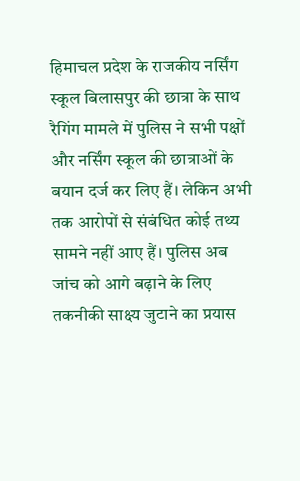हिमाचल प्रदेश के राजकीय नर्सिंग स्कूल बिलासपुर की छात्रा के साथ रैगिंग मामले में पुलिस ने सभी पक्षों और नर्सिंग स्कूल की छात्राओं के बयान दर्ज कर लिए हैं। लेकिन अभी तक आरोपों से संबंधित कोई तथ्य सामने नहीं आए हैं। पुलिस अब जांच को आगे बढ़ाने के लिए तकनीकी साक्ष्य जुटाने का प्रयास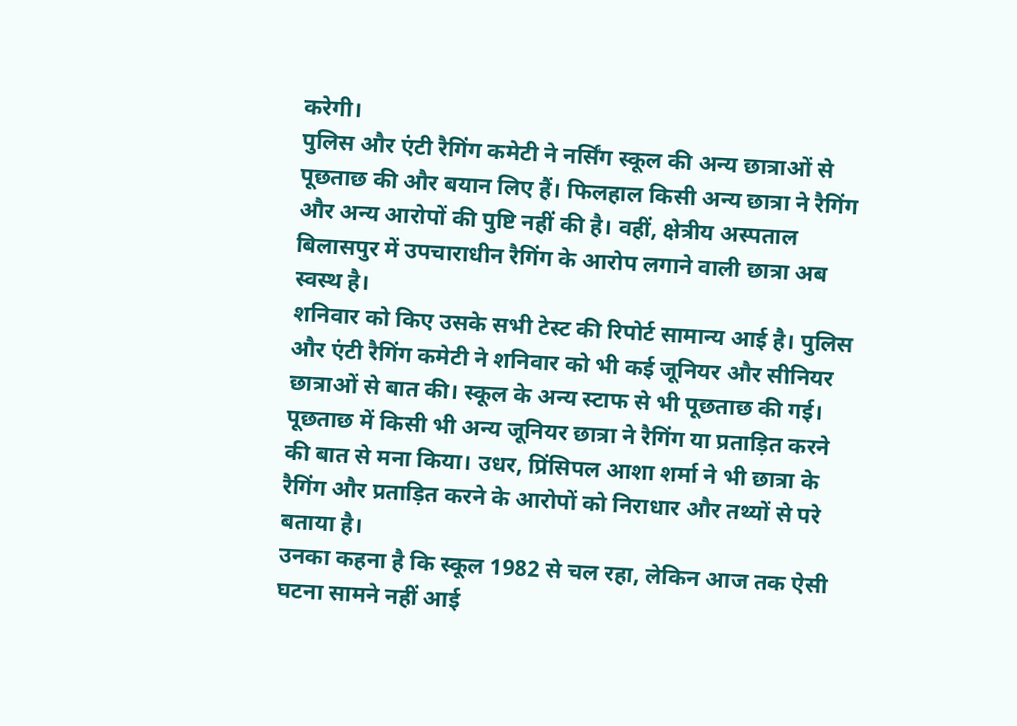करेगी।
पुलिस और एंटी रैगिंग कमेटी ने नर्सिंग स्कूल की अन्य छात्राओं से पूछताछ की और बयान लिए हैं। फिलहाल किसी अन्य छात्रा ने रैगिंग और अन्य आरोपों की पुष्टि नहीं की है। वहीं, क्षेत्रीय अस्पताल बिलासपुर में उपचाराधीन रैगिंग के आरोप लगाने वाली छात्रा अब स्वस्थ है।
शनिवार को किए उसके सभी टेस्ट की रिपोर्ट सामान्य आई है। पुलिस और एंटी रैगिंग कमेटी ने शनिवार को भी कई जूनियर और सीनियर छात्राओं से बात की। स्कूल के अन्य स्टाफ से भी पूछताछ की गई। पूछताछ में किसी भी अन्य जूनियर छात्रा ने रैगिंग या प्रताड़ित करने की बात से मना किया। उधर, प्रिंसिपल आशा शर्मा ने भी छात्रा के रैगिंग और प्रताड़ित करने के आरोपों को निराधार और तथ्यों से परे बताया है।
उनका कहना है कि स्कूल 1982 से चल रहा, लेकिन आज तक ऐसी घटना सामने नहीं आई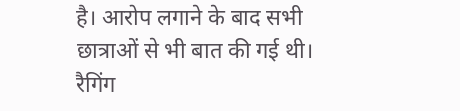है। आरोप लगाने के बाद सभी छात्राओं से भी बात की गई थी। रैगिंग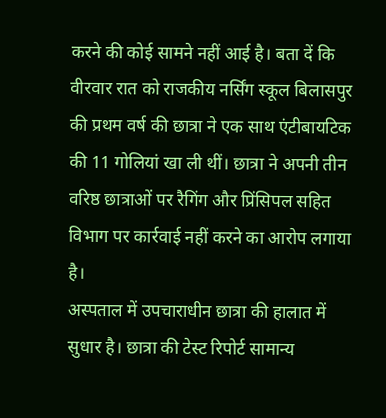करने की कोई सामने नहीं आई है। बता दें कि वीरवार रात को राजकीय नर्सिंग स्कूल बिलासपुर की प्रथम वर्ष की छात्रा ने एक साथ एंटीबायटिक की 11 गोलियां खा ली थीं। छात्रा ने अपनी तीन वरिष्ठ छात्राओं पर रैगिंग और प्रिंसिपल सहित विभाग पर कार्रवाई नहीं करने का आरोप लगाया है।
अस्पताल में उपचाराधीन छात्रा की हालात में सुधार है। छात्रा की टेस्ट रिपोर्ट सामान्य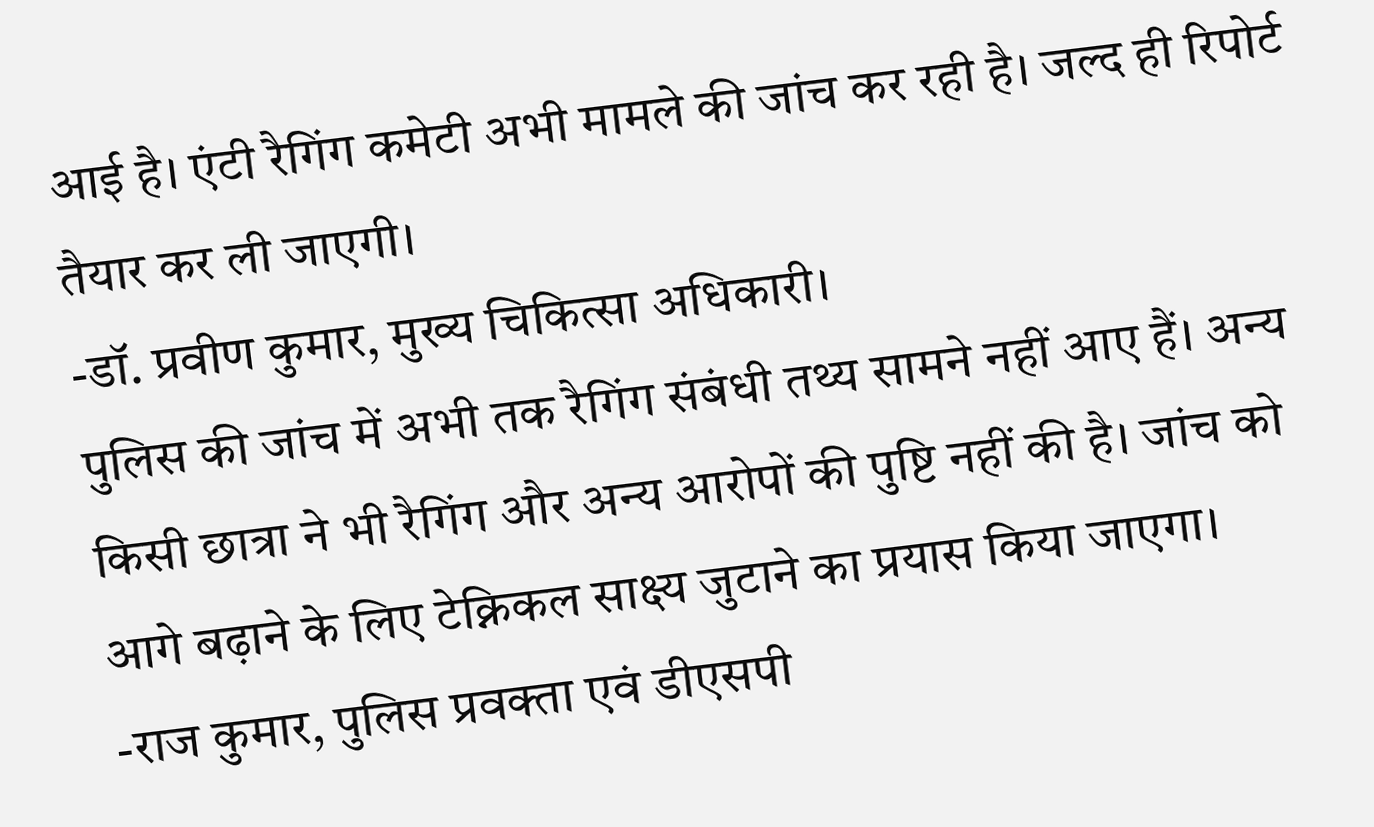आई है। एंटी रैगिंग कमेटी अभी मामले की जांच कर रही है। जल्द ही रिपोर्ट तैयार कर ली जाएगी।
-डॉ. प्रवीण कुमार, मुख्य चिकित्सा अधिकारी।
पुलिस की जांच में अभी तक रैगिंग संबंधी तथ्य सामने नहीं आए हैं। अन्य किसी छात्रा ने भी रैगिंग और अन्य आरोपों की पुष्टि नहीं की है। जांच को आगे बढ़ाने के लिए टेक्निकल साक्ष्य जुटाने का प्रयास किया जाएगा।
-राज कुमार, पुलिस प्रवक्ता एवं डीएसपी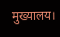मुख्यालय।